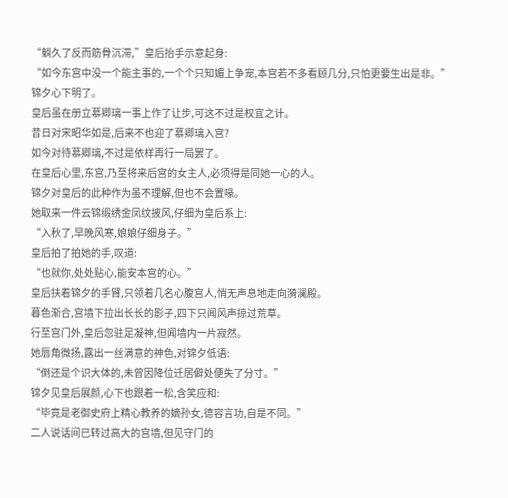“躺久了反而筋骨沉滞,”皇后抬手示意起身:
“如今东宫中没一个能主事的,一个个只知媚上争宠,本宫若不多看顾几分,只怕更要生出是非。”
锦夕心下明了。
皇后虽在册立慕卿璃一事上作了让步,可这不过是权宜之计。
昔日对宋昭华如是,后来不也迎了慕卿璃入宫?
如今对待慕卿璃,不过是依样再行一局罢了。
在皇后心里,东宫,乃至将来后宫的女主人,必须得是同她一心的人。
锦夕对皇后的此种作为虽不理解,但也不会置喙。
她取来一件云锦缎绣金凤纹披风,仔细为皇后系上:
“入秋了,早晚风寒,娘娘仔细身子。”
皇后拍了拍她的手,叹道:
“也就你,处处贴心,能安本宫的心。”
皇后扶着锦夕的手臂,只领着几名心腹宫人,悄无声息地走向漪澜殿。
暮色渐合,宫墙下拉出长长的影子,四下只闻风声掠过荒草。
行至宫门外,皇后忽驻足凝神,但闻墙内一片寂然。
她唇角微扬,露出一丝满意的神色,对锦夕低语:
“倒还是个识大体的,未曾因降位迁居僻处便失了分寸。”
锦夕见皇后展颜,心下也跟着一松,含笑应和:
“毕竟是老御史府上精心教养的嫡孙女,德容言功,自是不同。”
二人说话间已转过高大的宫墙,但见守门的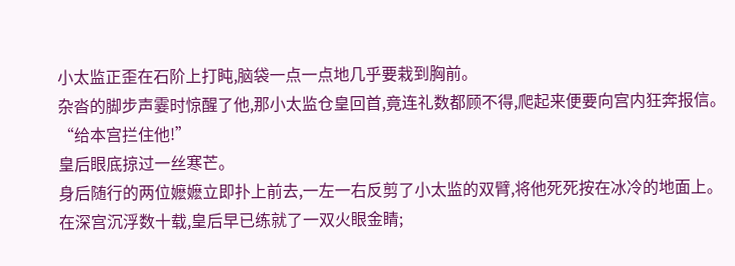小太监正歪在石阶上打盹,脑袋一点一点地几乎要栽到胸前。
杂沓的脚步声霎时惊醒了他,那小太监仓皇回首,竟连礼数都顾不得,爬起来便要向宫内狂奔报信。
“给本宫拦住他!”
皇后眼底掠过一丝寒芒。
身后随行的两位嬷嬷立即扑上前去,一左一右反剪了小太监的双臂,将他死死按在冰冷的地面上。
在深宫沉浮数十载,皇后早已练就了一双火眼金睛;